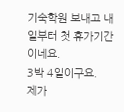기숙학원 보내고 내일부터 첫 휴가기간이네요.
3박 4일이구요.
제가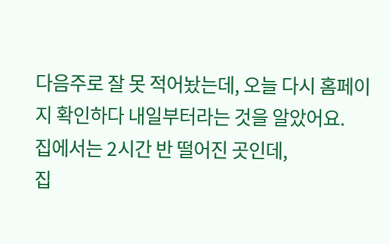다음주로 잘 못 적어놨는데, 오늘 다시 홈페이지 확인하다 내일부터라는 것을 알았어요.
집에서는 2시간 반 떨어진 곳인데,
집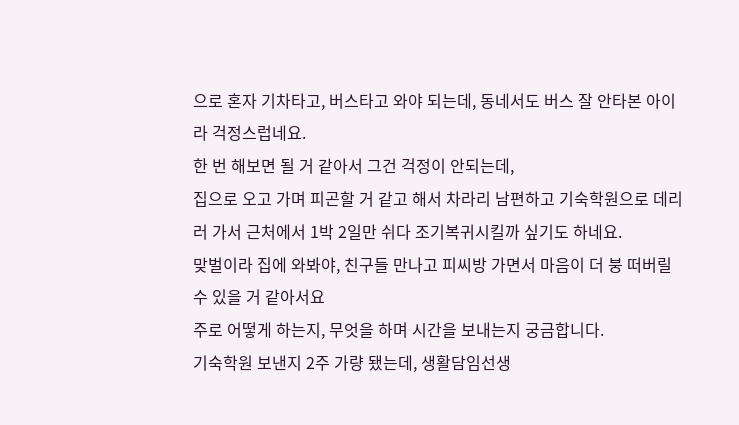으로 혼자 기차타고, 버스타고 와야 되는데, 동네서도 버스 잘 안타본 아이라 걱정스럽네요.
한 번 해보면 될 거 같아서 그건 걱정이 안되는데,
집으로 오고 가며 피곤할 거 같고 해서 차라리 남편하고 기숙학원으로 데리러 가서 근처에서 1박 2일만 쉬다 조기복귀시킬까 싶기도 하네요.
맞벌이라 집에 와봐야, 친구들 만나고 피씨방 가면서 마음이 더 붕 떠버릴 수 있을 거 같아서요
주로 어떻게 하는지, 무엇을 하며 시간을 보내는지 궁금합니다.
기숙학원 보낸지 2주 가량 됐는데, 생활담임선생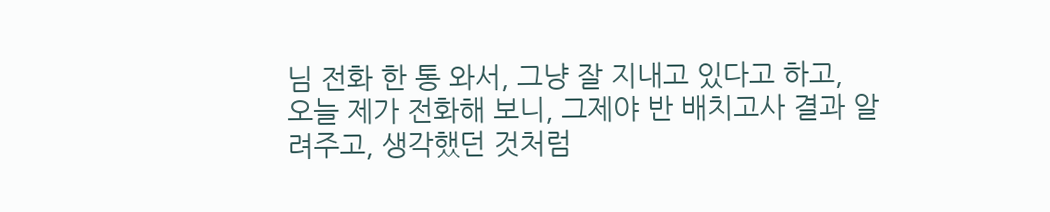님 전화 한 통 와서, 그냥 잘 지내고 있다고 하고,
오늘 제가 전화해 보니, 그제야 반 배치고사 결과 알려주고, 생각했던 것처럼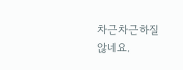차근차근하질 않네요.